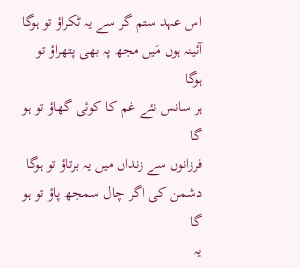اس عہد ستم گر سے یہ ٹکراؤ تو ہوگا
آئینہ ہوں مَیں مجھ پہ بھی پتھراؤ تو ہوگا
ہر سانس نئے غم کا کوئی گھاؤ تو ہو گا
فرزانوں سے زنداں میں یہ برتاؤ تو ہوگا
دشمن کی اگر چال سمجھ پاؤ تو ہو گا
یہ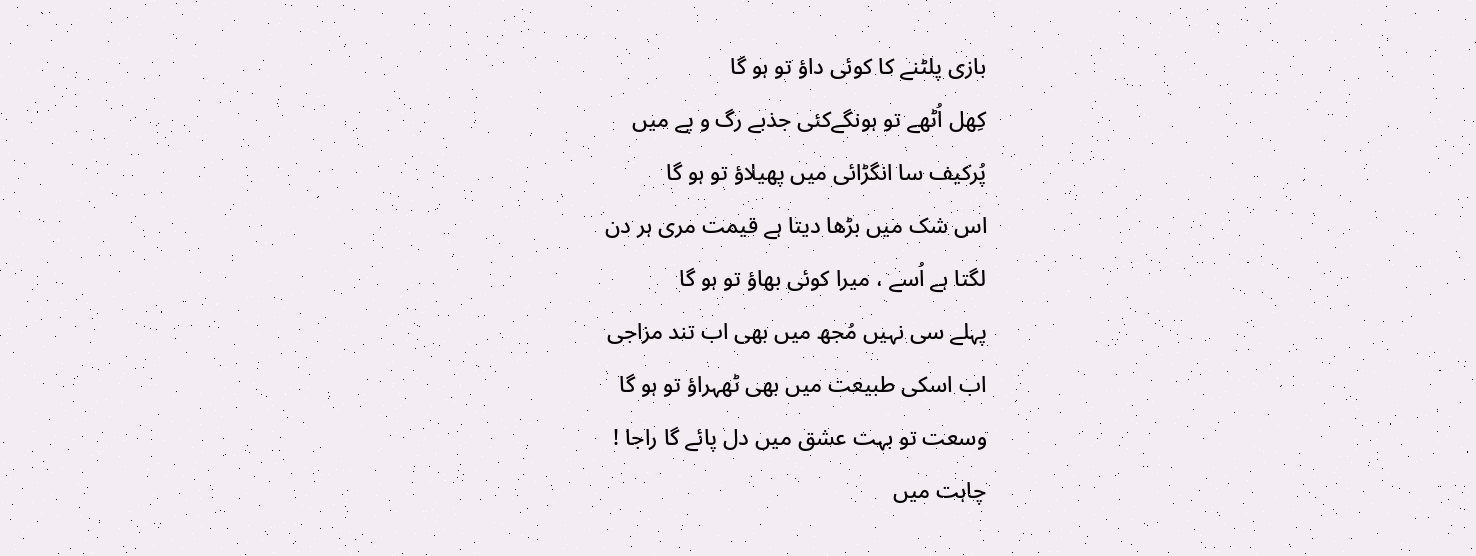بازی پلٹنے کا کوئی داؤ تو ہو گا
کِھل اُٹھے تو ہونگےکئی جذبے رگ و پے میں
پُرکیف سا انگڑائی میں پھیلاؤ تو ہو گا
اس شک میں بڑھا دیتا ہے قیمت مری ہر دن
لگتا ہے اُسے ، میرا کوئی بھاؤ تو ہو گا
پہلے سی نہیں مُجھ میں بھی اب تند مزاجی
اب اسکی طبیعت میں بھی ٹھہراؤ تو ہو گا
وسعت تو بہت عشق میں دل پائے گا راجا !
چاہت میں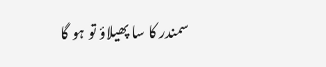سمندر کا سا پھیلاؤ تو ہو گا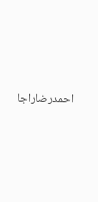احمدرضاراجا